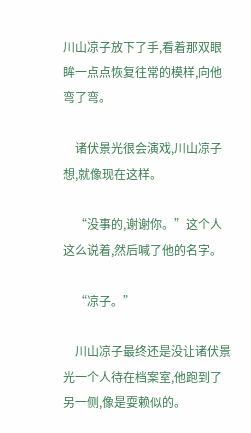川山凉子放下了手,看着那双眼眸一点点恢复往常的模样,向他弯了弯。

    诸伏景光很会演戏,川山凉子想,就像现在这样。

    “没事的,谢谢你。”这个人这么说着,然后喊了他的名字。

    “凉子。”

    川山凉子最终还是没让诸伏景光一个人待在档案室,他跑到了另一侧,像是耍赖似的。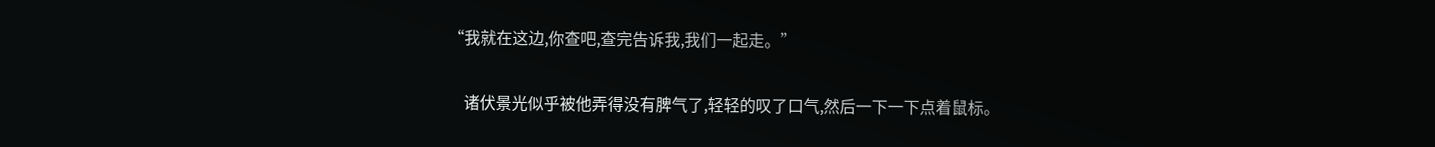“我就在这边,你查吧,查完告诉我,我们一起走。”

    诸伏景光似乎被他弄得没有脾气了,轻轻的叹了口气,然后一下一下点着鼠标。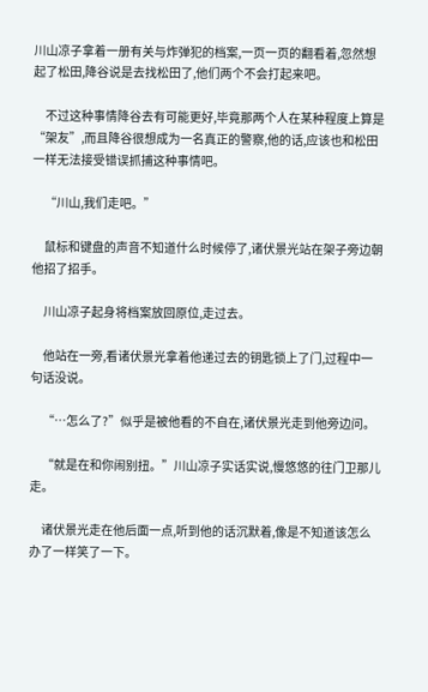川山凉子拿着一册有关与炸弹犯的档案,一页一页的翻看着,忽然想起了松田,降谷说是去找松田了,他们两个不会打起来吧。

    不过这种事情降谷去有可能更好,毕竟那两个人在某种程度上算是“架友”,而且降谷很想成为一名真正的警察,他的话,应该也和松田一样无法接受错误抓捕这种事情吧。

    “川山,我们走吧。”

    鼠标和键盘的声音不知道什么时候停了,诸伏景光站在架子旁边朝他招了招手。

    川山凉子起身将档案放回原位,走过去。

    他站在一旁,看诸伏景光拿着他递过去的钥匙锁上了门,过程中一句话没说。

    “…怎么了?”似乎是被他看的不自在,诸伏景光走到他旁边问。

    “就是在和你闹别扭。”川山凉子实话实说,慢悠悠的往门卫那儿走。

    诸伏景光走在他后面一点,听到他的话沉默着,像是不知道该怎么办了一样笑了一下。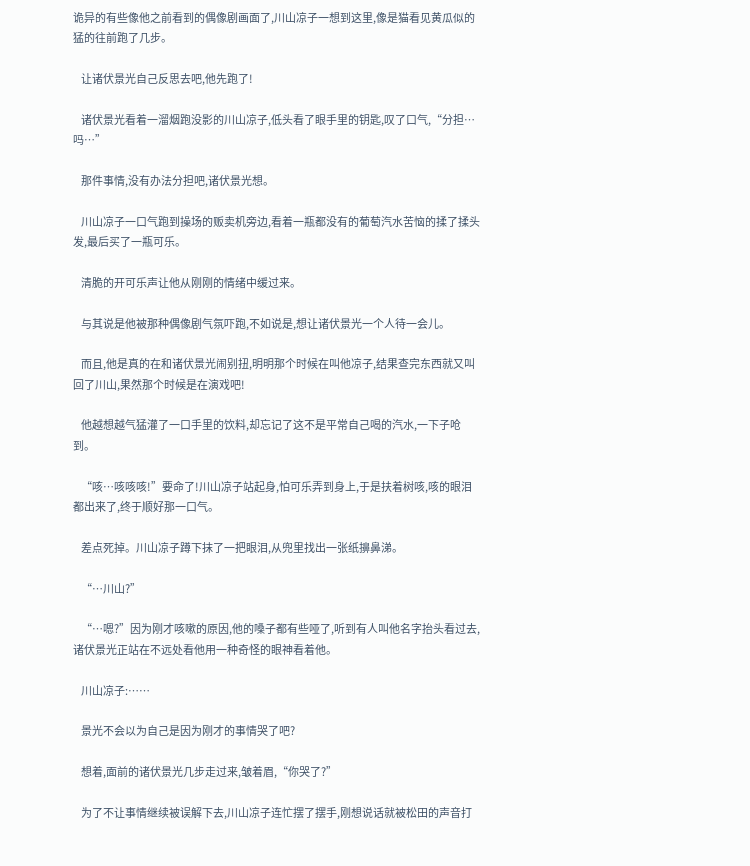诡异的有些像他之前看到的偶像剧画面了,川山凉子一想到这里,像是猫看见黄瓜似的猛的往前跑了几步。

    让诸伏景光自己反思去吧,他先跑了!

    诸伏景光看着一溜烟跑没影的川山凉子,低头看了眼手里的钥匙,叹了口气,“分担…吗…”

    那件事情,没有办法分担吧,诸伏景光想。

    川山凉子一口气跑到操场的贩卖机旁边,看着一瓶都没有的葡萄汽水苦恼的揉了揉头发,最后买了一瓶可乐。

    清脆的开可乐声让他从刚刚的情绪中缓过来。

    与其说是他被那种偶像剧气氛吓跑,不如说是,想让诸伏景光一个人待一会儿。

    而且,他是真的在和诸伏景光闹别扭,明明那个时候在叫他凉子,结果查完东西就又叫回了川山,果然那个时候是在演戏吧!

    他越想越气猛灌了一口手里的饮料,却忘记了这不是平常自己喝的汽水,一下子呛到。

    “咳…咳咳咳!”要命了!川山凉子站起身,怕可乐弄到身上,于是扶着树咳,咳的眼泪都出来了,终于顺好那一口气。

    差点死掉。川山凉子蹲下抹了一把眼泪,从兜里找出一张纸擤鼻涕。

    “…川山?”

    “…嗯?”因为刚才咳嗽的原因,他的嗓子都有些哑了,听到有人叫他名字抬头看过去,诸伏景光正站在不远处看他用一种奇怪的眼神看着他。

    川山凉子:……

    景光不会以为自己是因为刚才的事情哭了吧?

    想着,面前的诸伏景光几步走过来,皱着眉,“你哭了?”

    为了不让事情继续被误解下去,川山凉子连忙摆了摆手,刚想说话就被松田的声音打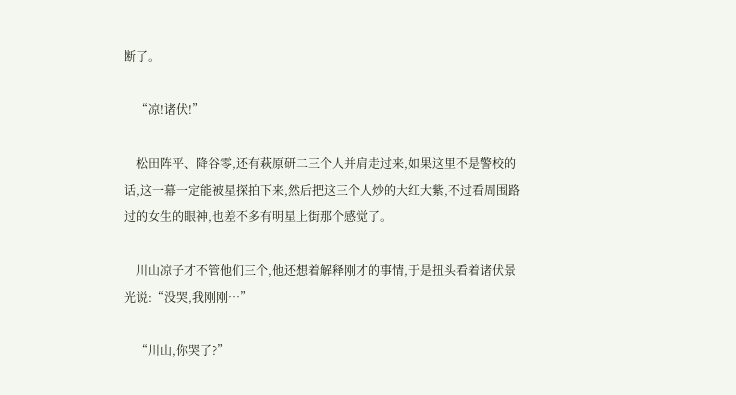断了。

    “凉!诸伏!”

    松田阵平、降谷零,还有萩原研二三个人并肩走过来,如果这里不是警校的话,这一幕一定能被星探拍下来,然后把这三个人炒的大红大紫,不过看周围路过的女生的眼神,也差不多有明星上街那个感觉了。

    川山凉子才不管他们三个,他还想着解释刚才的事情,于是扭头看着诸伏景光说:“没哭,我刚刚…”

    “川山,你哭了?”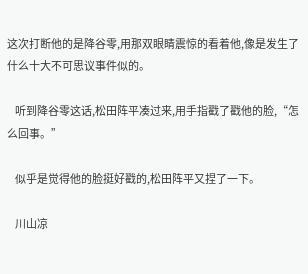这次打断他的是降谷零,用那双眼睛震惊的看着他,像是发生了什么十大不可思议事件似的。

    听到降谷零这话,松田阵平凑过来,用手指戳了戳他的脸,“怎么回事。”

    似乎是觉得他的脸挺好戳的,松田阵平又捏了一下。

    川山凉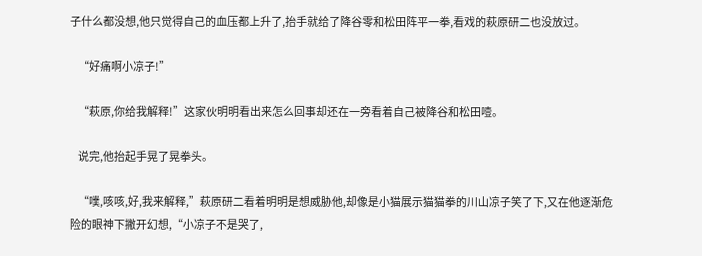子什么都没想,他只觉得自己的血压都上升了,抬手就给了降谷零和松田阵平一拳,看戏的萩原研二也没放过。

    “好痛啊小凉子!”

    “萩原,你给我解释!”这家伙明明看出来怎么回事却还在一旁看着自己被降谷和松田噎。

    说完,他抬起手晃了晃拳头。

    “噗,咳咳,好,我来解释,”萩原研二看着明明是想威胁他,却像是小猫展示猫猫拳的川山凉子笑了下,又在他逐渐危险的眼神下撇开幻想,“小凉子不是哭了,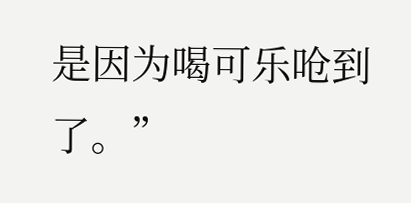是因为喝可乐呛到了。”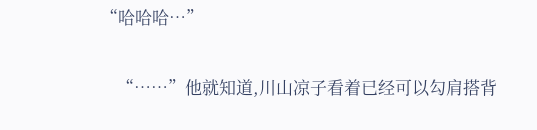“哈哈哈…”

    “……”他就知道,川山凉子看着已经可以勾肩搭背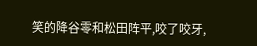笑的降谷零和松田阵平,咬了咬牙,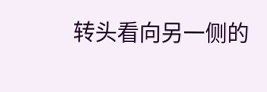转头看向另一侧的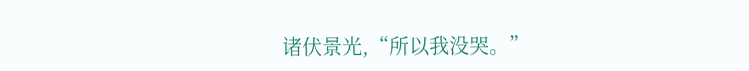诸伏景光,“所以我没哭。”